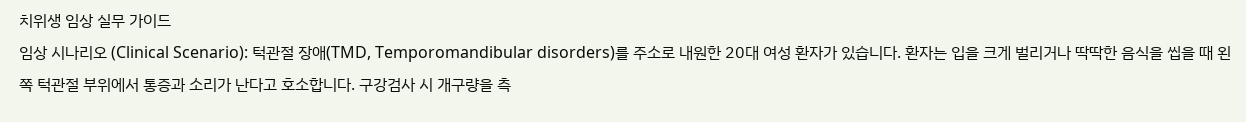치위생 임상 실무 가이드
임상 시나리오 (Clinical Scenario): 턱관절 장애(TMD, Temporomandibular disorders)를 주소로 내원한 20대 여성 환자가 있습니다. 환자는 입을 크게 벌리거나 딱딱한 음식을 씹을 때 왼쪽 턱관절 부위에서 통증과 소리가 난다고 호소합니다. 구강검사 시 개구량을 측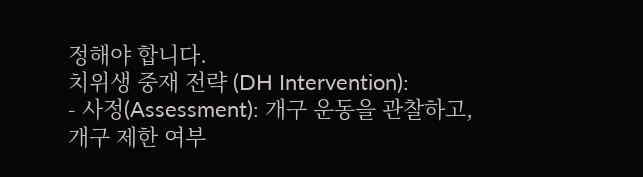정해야 합니다.
치위생 중재 전략 (DH Intervention):
- 사정(Assessment): 개구 운동을 관찰하고, 개구 제한 여부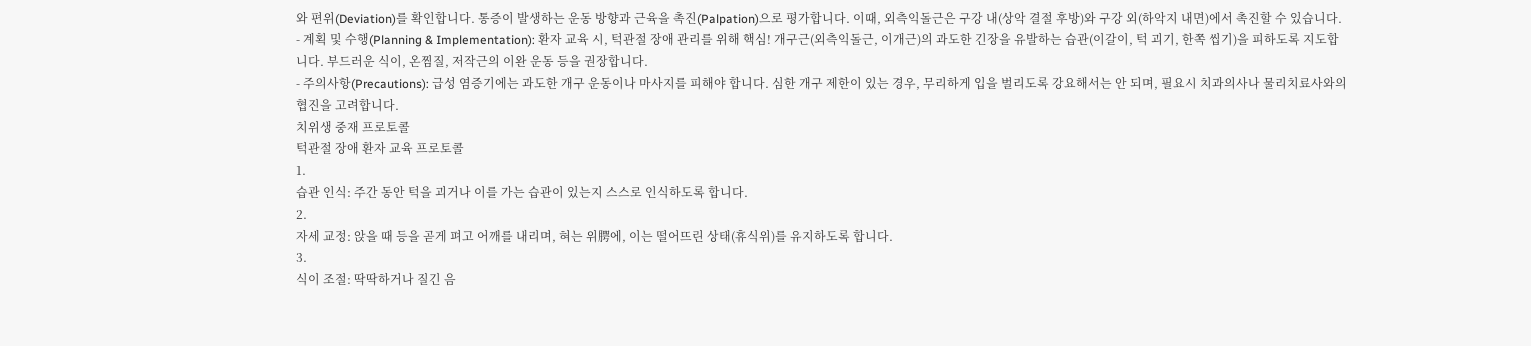와 편위(Deviation)를 확인합니다. 통증이 발생하는 운동 방향과 근육을 촉진(Palpation)으로 평가합니다. 이때, 외측익돌근은 구강 내(상악 결절 후방)와 구강 외(하악지 내면)에서 촉진할 수 있습니다.
- 계획 및 수행(Planning & Implementation): 환자 교육 시, 턱관절 장애 관리를 위해 핵심! 개구근(외측익돌근, 이개근)의 과도한 긴장을 유발하는 습관(이갈이, 턱 괴기, 한쪽 씹기)을 피하도록 지도합니다. 부드러운 식이, 온찜질, 저작근의 이완 운동 등을 권장합니다.
- 주의사항(Precautions): 급성 염증기에는 과도한 개구 운동이나 마사지를 피해야 합니다. 심한 개구 제한이 있는 경우, 무리하게 입을 벌리도록 강요해서는 안 되며, 필요시 치과의사나 물리치료사와의 협진을 고려합니다.
치위생 중재 프로토콜
턱관절 장애 환자 교육 프로토콜
1.
습관 인식: 주간 동안 턱을 괴거나 이를 가는 습관이 있는지 스스로 인식하도록 합니다.
2.
자세 교정: 앉을 때 등을 곧게 펴고 어깨를 내리며, 혀는 위腭에, 이는 떨어뜨린 상태(휴식위)를 유지하도록 합니다.
3.
식이 조절: 딱딱하거나 질긴 음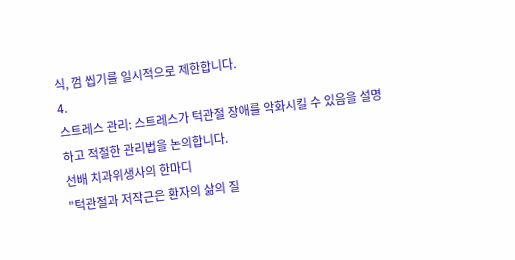식, 껌 씹기를 일시적으로 제한합니다.
4.
스트레스 관리: 스트레스가 턱관절 장애를 악화시킬 수 있음을 설명하고 적절한 관리법을 논의합니다.
선배 치과위생사의 한마디
"턱관절과 저작근은 환자의 삶의 질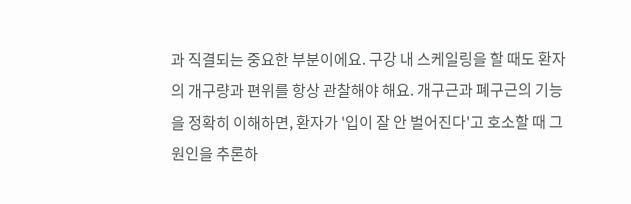과 직결되는 중요한 부분이에요. 구강 내 스케일링을 할 때도 환자의 개구량과 편위를 항상 관찰해야 해요. 개구근과 폐구근의 기능을 정확히 이해하면, 환자가 '입이 잘 안 벌어진다'고 호소할 때 그 원인을 추론하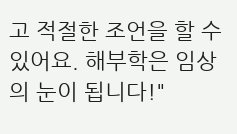고 적절한 조언을 할 수 있어요. 해부학은 임상의 눈이 됩니다!"